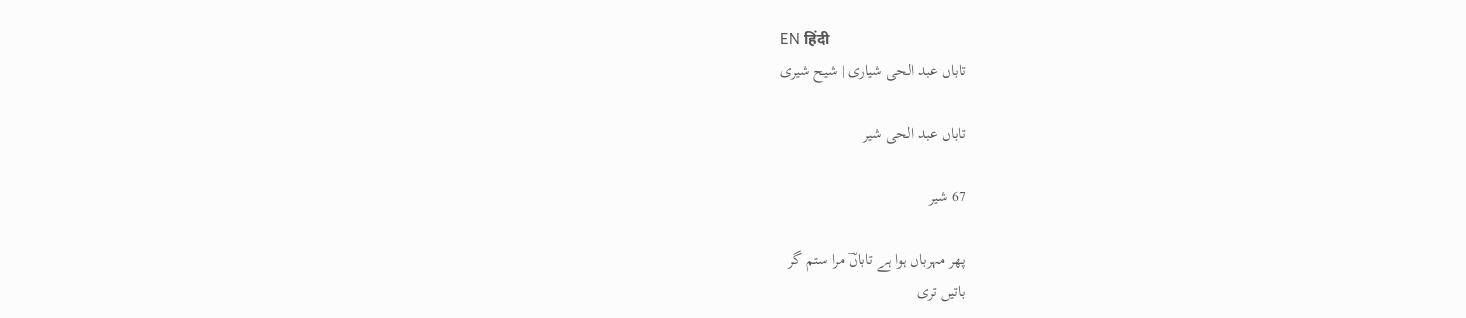EN हिंदी
تاباں عبد الحی شیاری | شیح شیری

تاباں عبد الحی شیر

67 شیر

پھر مہرباں ہوا ہے تاباںؔ مرا ستم گر
باتیں تری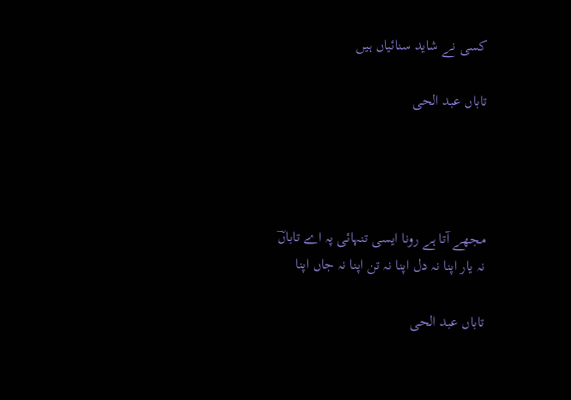کسی نے شاید سنائیاں ہیں

تاباں عبد الحی




مجھے آتا ہے رونا ایسی تنہائی پہ اے تاباںؔ
نہ یار اپنا نہ دل اپنا نہ تن اپنا نہ جاں اپنا

تاباں عبد الحی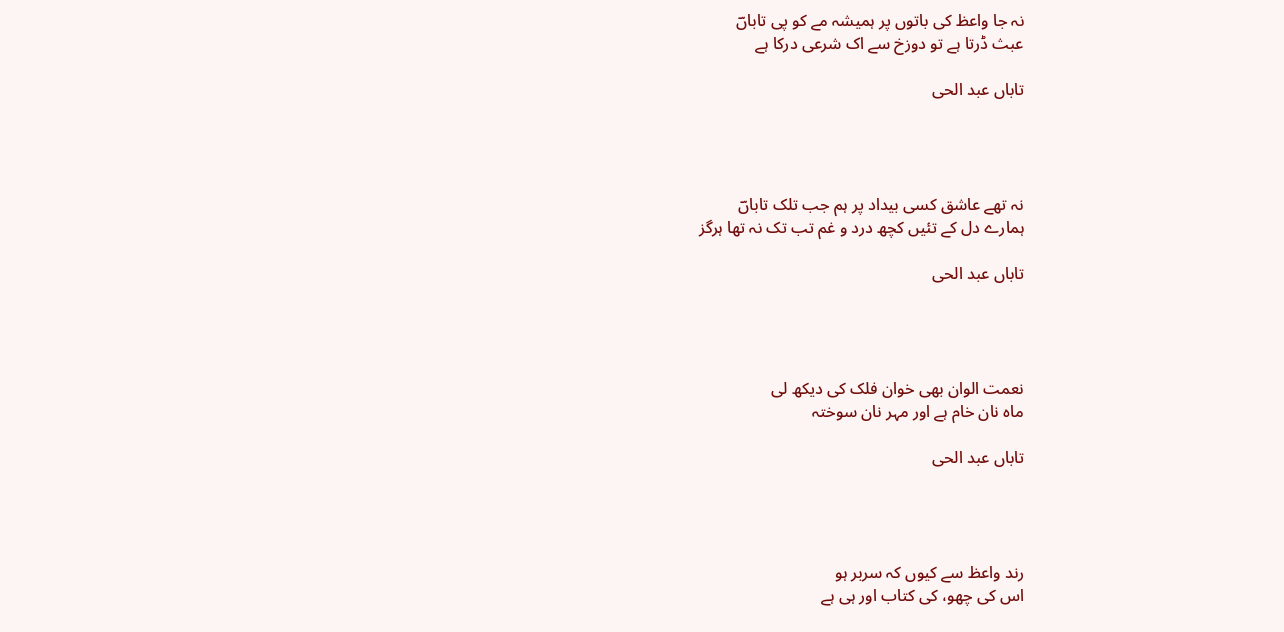نہ جا واعظ کی باتوں پر ہمیشہ مے کو پی تاباںؔ
عبث ڈرتا ہے تو دوزخ سے اک شرعی درکا ہے

تاباں عبد الحی




نہ تھے عاشق کسی بیداد پر ہم جب تلک تاباںؔ
ہمارے دل کے تئیں کچھ درد و غم تب تک نہ تھا ہرگز

تاباں عبد الحی




نعمت الوان بھی خوان فلک کی دیکھ لی
ماہ نان خام ہے اور مہر نان سوختہ

تاباں عبد الحی




رند واعظ سے کیوں کہ سربر ہو
اس کی چھو، کی کتاب اور ہی ہے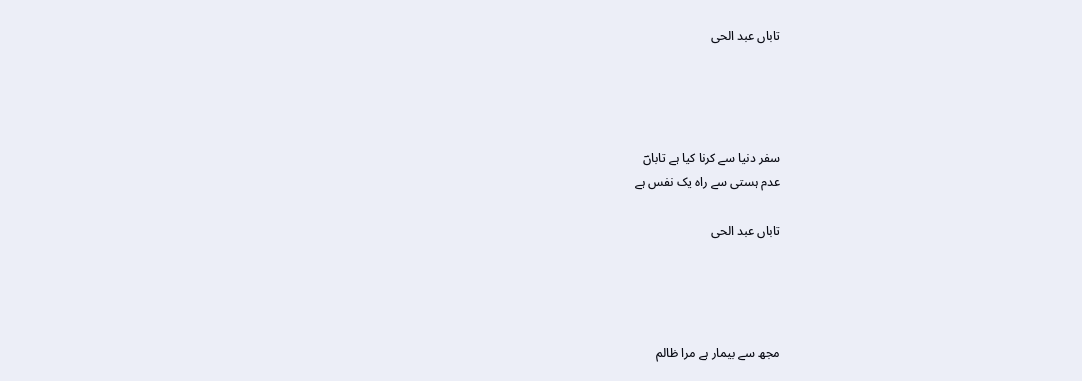تاباں عبد الحی




سفر دنیا سے کرنا کیا ہے تاباںؔ
عدم ہستی سے راہ یک نفس ہے

تاباں عبد الحی




مجھ سے بیمار ہے مرا ظالم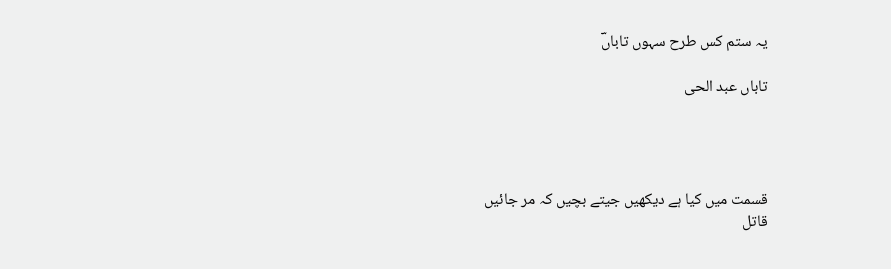یہ ستم کس طرح سہوں تاباںؔ

تاباں عبد الحی




قسمت میں کیا ہے دیکھیں جیتے بچیں کہ مر جائیں
قاتل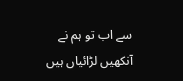سے اب تو ہم نے آنکھیں لڑائیاں ہیں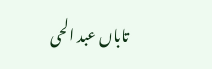تاباں عبد الحی